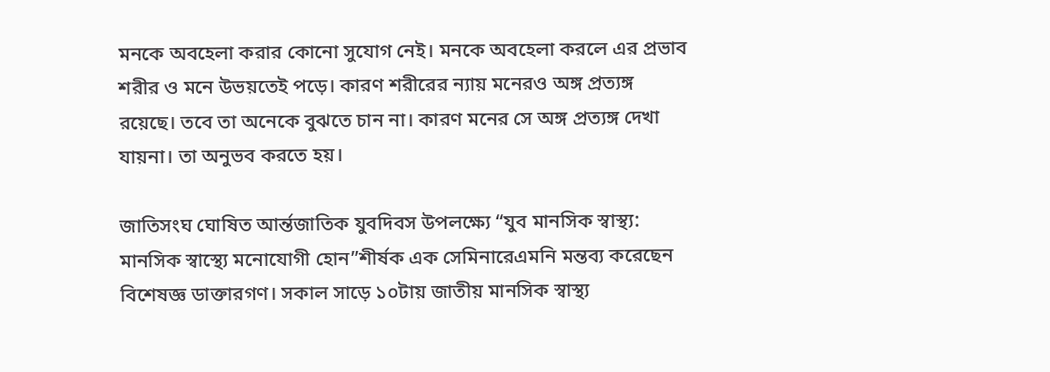মনকে অবহেলা করার কোনো সুযোগ নেই। মনকে অবহেলা করলে এর প্রভাব শরীর ও মনে উভয়তেই পড়ে। কারণ শরীরের ন্যায় মনেরও অঙ্গ প্রত্যঙ্গ রয়েছে। তবে তা অনেকে বুঝতে চান না। কারণ মনের সে অঙ্গ প্রত্যঙ্গ দেখা যায়না। তা অনুভব করতে হয়।

জাতিসংঘ ঘোষিত আর্ন্তজাতিক যুবদিবস উপলক্ষ্যে “যুব মানসিক স্বাস্থ্য: মানসিক স্বাস্থ্যে মনোযোগী হোন”শীর্ষক এক সেমিনারেএমনি মন্তব্য করেছেন বিশেষজ্ঞ ডাক্তারগণ। সকাল সাড়ে ১০টায় জাতীয় মানসিক স্বাস্থ্য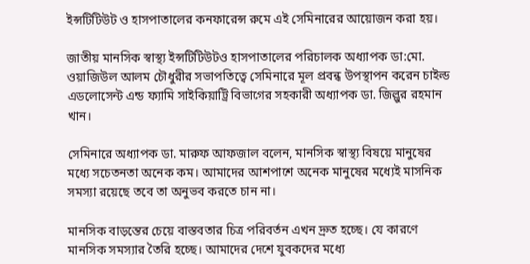ইন্সটিটিউট ও হাসপাতালের কনফারেন্স রুমে এই সেমিনারের আয়োজন করা হয়।

জাতীয় মানসিক স্বাস্থ্য ইন্সটিটিউটও হাসপাতালের পরিচালক অধ্যাপক ডা:মো. ওয়াজিউল আলম চৌধুরীর সভাপতিত্বে সেমিনারে মূল প্রবন্ধ উপস্থাপন করেন চাইল্ড এডলোসেন্ট এন্ড ফ্যামি সাইকিয়াট্রি বিভাগের সহকারী অধ্যাপক ডা. জিল্লুর রহমান খান।

সেমিনারে অধ্যাপক ডা. মারুফ আফজাল বলেন, মানসিক স্বাস্থ্য বিষয়ে মানুষের মধ্যে সচেতনতা অনেক কম। আমাদের আশপাশে অনেক মানুষের মধ্যেই মাসনিক সমস্যা রয়েছে তবে তা অনুভব করতে চান না।

মানসিক বাড়ন্তের চেয়ে বাস্তবতার চিত্র পরিবর্তন এখন দ্রুত হচ্ছে। যে কারণে মানসিক সমস্যার তৈরি হচ্ছে। আমাদের দেশে যুবকদের মধ্যে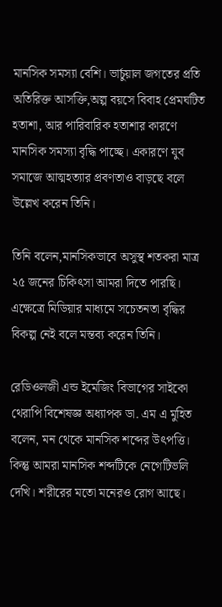মানসিক সমস্যা বেশি। ভার্চুয়াল জগতের প্রতি অতিরিক্ত আসক্তি,অল্প বয়সে বিবাহ প্রেমঘটিত হতাশা, আর পারিবারিক হতাশার কারণে মানসিক সমস্যা বৃদ্ধি পাচ্ছে। একারণে যুব সমাজে আত্মহত্যার প্রবণতাও বাড়ছে বলে উল্লেখ করেন তিনি।

তিনি বলেন,মানসিকভাবে অসুস্থ শতকরা মাত্র ২৫ জনের চিকিৎসা আমরা দিতে পারছি। এক্ষেত্রে মিডিয়ার মাধ্যমে সচেতনতা বৃদ্ধির বিকল্প নেই বলে মন্তব্য করেন তিনি।

রেডিওলজী এন্ড ইমেজিং বিভাগের সাইকো থেরাপি বিশেষজ্ঞ অধ্যাপক ডা. এম এ মুহিত বলেন, মন থেকে মানসিক শব্দের উৎপত্তি। কিন্তু আমরা মানসিক শব্দটিকে নেগেটিভলি দেখি। শরীরের মতো মনেরও রোগ আছে।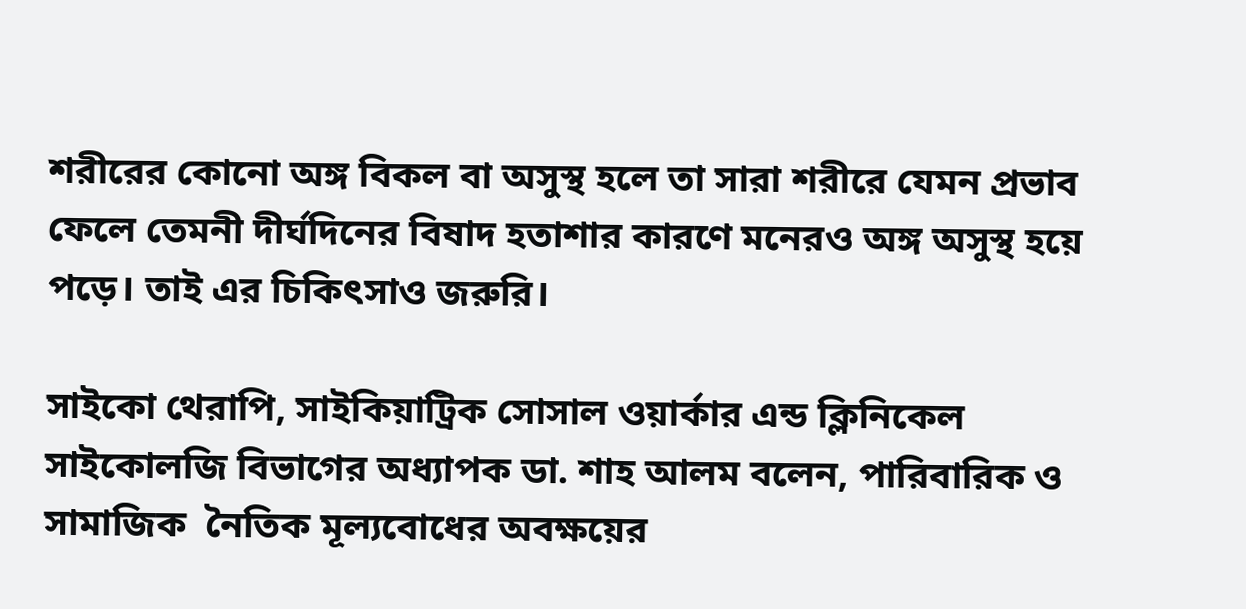শরীরের কোনো অঙ্গ বিকল বা অসুস্থ হলে তা সারা শরীরে যেমন প্রভাব ফেলে তেমনী দীর্ঘদিনের বিষাদ হতাশার কারণে মনেরও অঙ্গ অসুস্থ হয়ে পড়ে। তাই এর চিকিৎসাও জরুরি।

সাইকো থেরাপি, সাইকিয়াট্রিক সোসাল ওয়ার্কার এন্ড ক্লিনিকেল সাইকোলজি বিভাগের অধ্যাপক ডা. শাহ আলম বলেন, পারিবারিক ও সামাজিক  নৈতিক মূল্যবোধের অবক্ষয়ের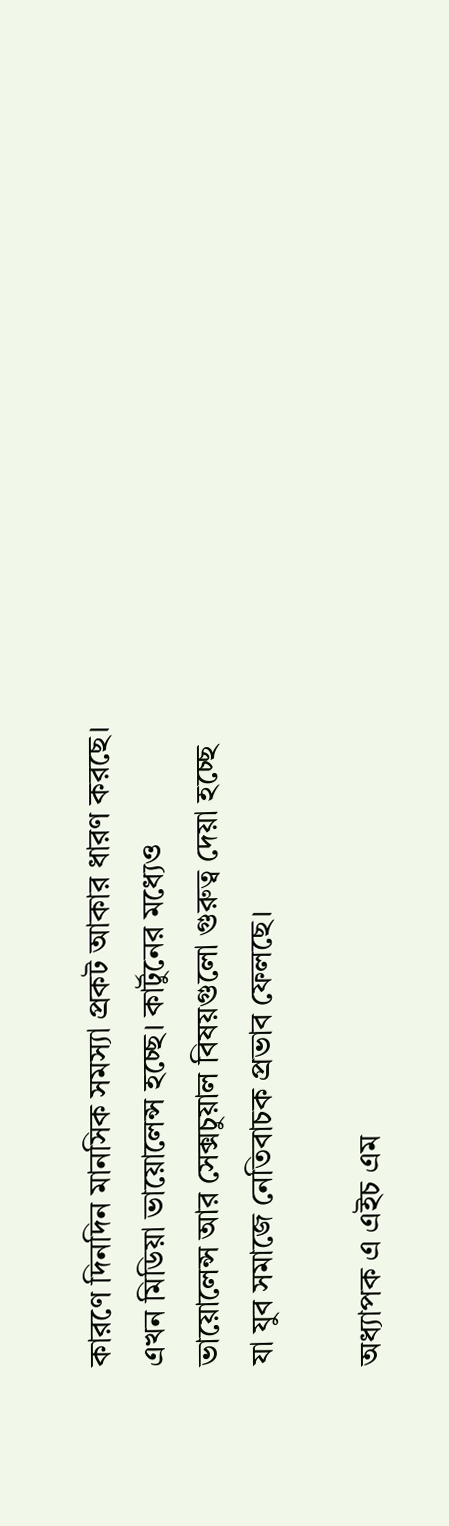কারণে দিনদিন মানসিক সমস্যা প্রকট আকার ধারণ করছে। এখন মিডিয়া ভায়োলেন্স হচ্ছে। কার্টুনের মধ্যেও ভায়োলেন্স আর সেক্সচুয়াল বিষয়গুলো গুরুত্ব দেয়া হচ্ছে যা যুব সমাজে নেতিবাচক প্রভাব ফেলছে।

অধ্যাপক এ এইচ এম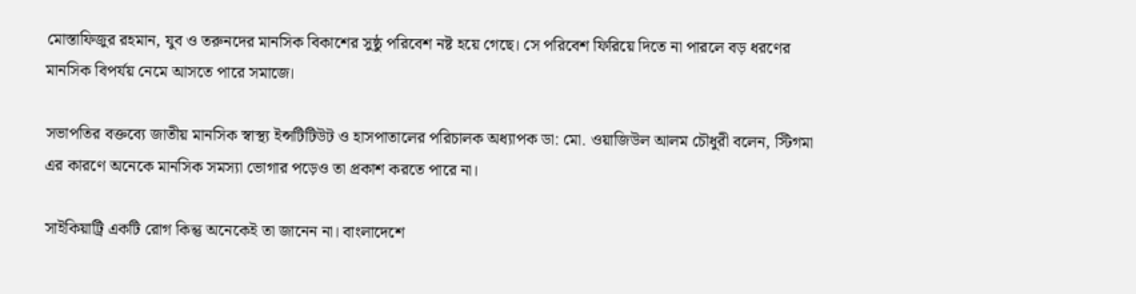মোস্তাফিজুর রহমান, যুব ও তরুনদের মানসিক বিকাশের সুষ্ঠু পরিবেশ নষ্ট হয়ে গেছে। সে পরিবেশ ফিরিয়ে দিতে না পারলে বড় ধরণের মানসিক বিপর্যয় নেমে আসতে পারে সমাজে।

সভাপতির বক্তব্যে জাতীয় মানসিক স্বাস্থ্য ইন্সটিটিউট ও হাসপাতালের পরিচালক অধ্যাপক ডা: মো. ওয়াজিউল আলম চৌধুরী বলেন, স্টিগমা এর কারণে অনেকে মানসিক সমস্যা ভোগার পড়েও তা প্রকাশ করতে পারে না।

সাইকিয়াট্রি একটি রোগ কিন্তু অনেকেই তা জানেন না। বাংলাদেশে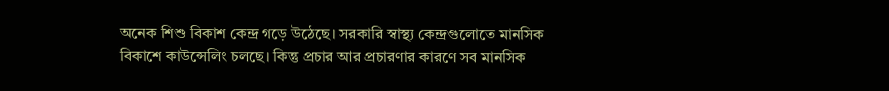অনেক শিশু বিকাশ কেন্দ্র গড়ে উঠেছে। সরকারি স্বাস্থ্য কেন্দ্রগুলোতে মানসিক বিকাশে কাউন্সেলিং চলছে। কিন্তু প্রচার আর প্রচারণার কারণে সব মানসিক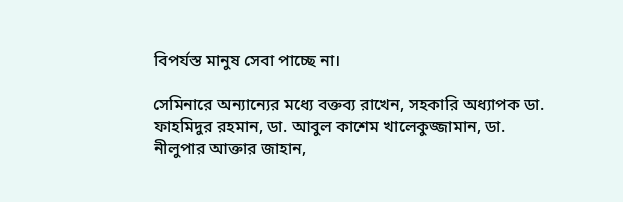বিপর্যস্ত মানুষ সেবা পাচ্ছে না।

সেমিনারে অন্যান্যের মধ্যে বক্তব্য রাখেন, সহকারি অধ্যাপক ডা. ফাহমিদুর রহমান, ডা. আবুল কাশেম খালেকুজ্জামান, ডা. নীলুপার আক্তার জাহান,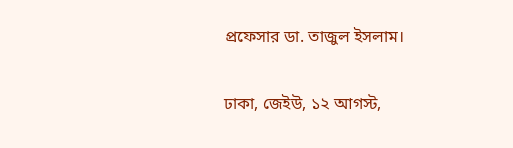প্রফেসার ডা. তাজুল ইসলাম।

ঢাকা, জেইউ, ১২ আগস্ট,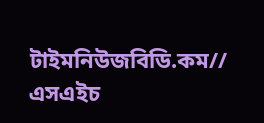টাইমনিউজবিডি.কম// এসএইচ